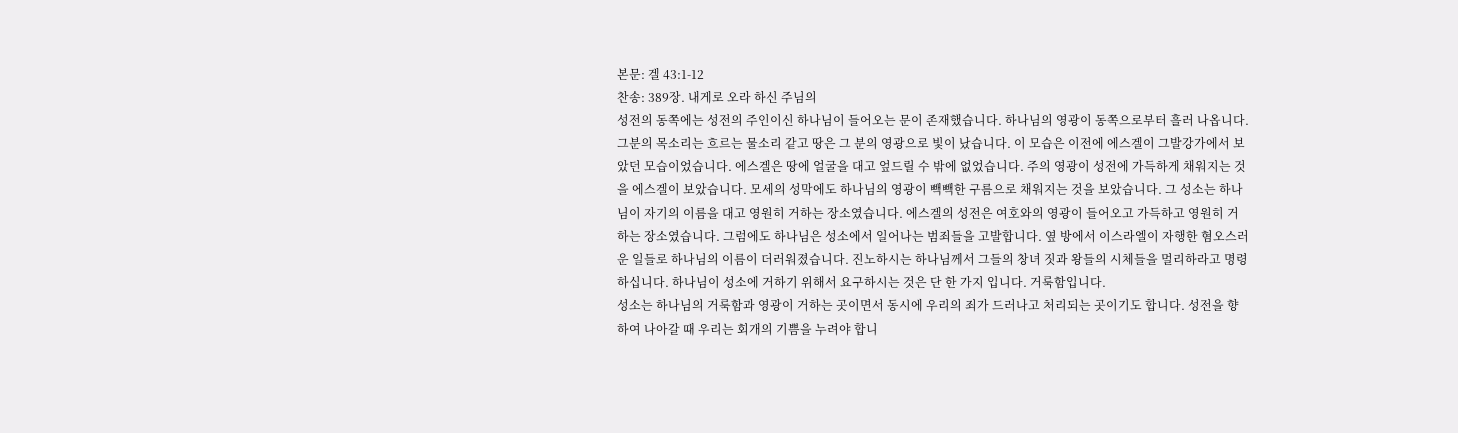본문: 겔 43:1-12
찬송: 389장. 내게로 오라 하신 주님의
성전의 동쪽에는 성전의 주인이신 하나님이 들어오는 문이 존재했습니다. 하나님의 영광이 동쪽으로부터 흘러 나옵니다. 그분의 목소리는 흐르는 물소리 같고 땅은 그 분의 영광으로 빛이 났습니다. 이 모습은 이전에 에스겔이 그발강가에서 보았던 모습이었습니다. 에스겔은 땅에 얼굴을 대고 엎드릴 수 밖에 없었습니다. 주의 영광이 성전에 가득하게 채워지는 것을 에스겔이 보았습니다. 모세의 성막에도 하나님의 영광이 빽빽한 구름으로 채워지는 것을 보았습니다. 그 성소는 하나님이 자기의 이름을 대고 영원히 거하는 장소였습니다. 에스겔의 성전은 여호와의 영광이 들어오고 가득하고 영원히 거하는 장소였습니다. 그럼에도 하나님은 성소에서 일어나는 범죄들을 고발합니다. 옆 방에서 이스라엘이 자행한 혐오스러운 일들로 하나님의 이름이 더러워졌습니다. 진노하시는 하나님께서 그들의 창녀 짓과 왕들의 시체들을 멀리하라고 명령하십니다. 하나님이 성소에 거하기 위해서 요구하시는 것은 단 한 가지 입니다. 거룩함입니다.
성소는 하나님의 거룩함과 영광이 거하는 곳이면서 동시에 우리의 죄가 드러나고 처리되는 곳이기도 합니다. 성전을 향하여 나아갈 때 우리는 회개의 기쁨을 누려야 합니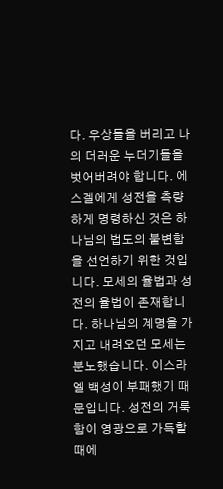다. 우상들을 버리고 나의 더러운 누더기들을 벗어버려야 합니다. 에스겔에게 성전을 측량하게 명령하신 것은 하나님의 법도의 불변함을 선언하기 위한 것입니다. 모세의 율법과 성전의 율법이 존재합니다. 하나님의 계명을 가지고 내려오던 모세는 분노했습니다. 이스라엘 백성이 부패했기 때문입니다. 성전의 거룩함이 영광으로 가득할 때에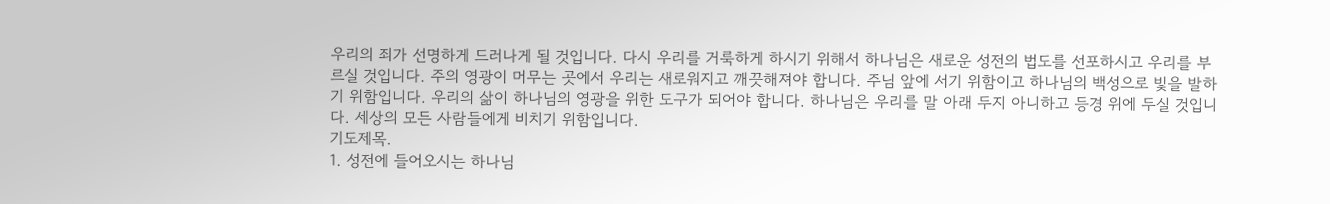우리의 죄가 선명하게 드러나게 될 것입니다. 다시 우리를 거룩하게 하시기 위해서 하나님은 새로운 성전의 법도를 선포하시고 우리를 부르실 것입니다. 주의 영광이 머무는 곳에서 우리는 새로워지고 깨끗해져야 합니다. 주님 앞에 서기 위함이고 하나님의 백성으로 빛을 발하기 위함입니다. 우리의 삶이 하나님의 영광을 위한 도구가 되어야 합니다. 하나님은 우리를 말 아래 두지 아니하고 등경 위에 두실 것입니다. 세상의 모든 사람들에게 비치기 위함입니다.
기도제목.
1. 성전에 들어오시는 하나님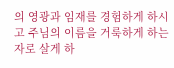의 영광과 임재를 경험하게 하시고 주님의 이름을 거룩하게 하는 자로 살게 하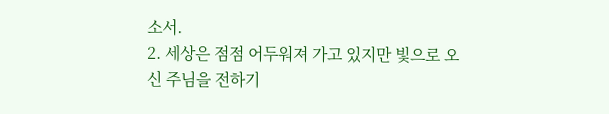소서.
2. 세상은 점점 어두워져 가고 있지만 빛으로 오신 주님을 전하기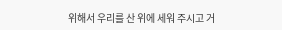위해서 우리를 산 위에 세워 주시고 거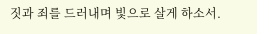짓과 죄를 드러내며 빛으로 살게 하소서.